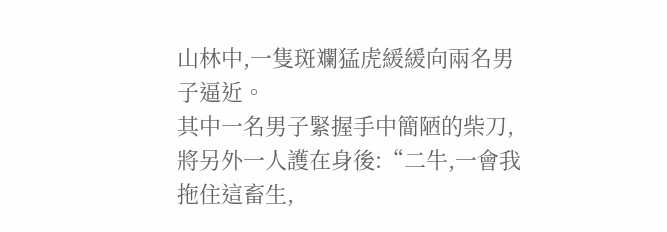山林中,一隻斑斕猛虎緩緩向兩名男子逼近。
其中一名男子緊握手中簡陋的柴刀,將另外一人護在身後:“二牛,一會我拖住這畜生,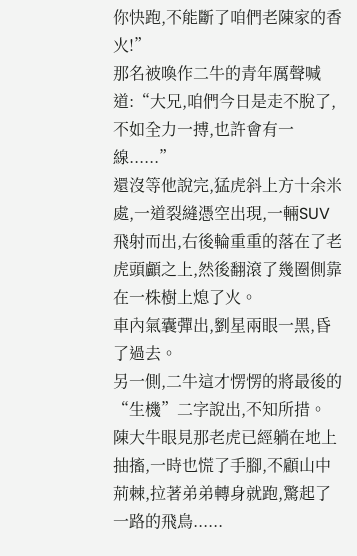你快跑,不能斷了咱們老陳家的香火!”
那名被喚作二牛的青年厲聲喊道:“大兄,咱們今日是走不脫了,不如全力一搏,也許會有一線......”
還沒等他說完,猛虎斜上方十余米處,一道裂縫憑空出現,一輛SUV飛射而出,右後輪重重的落在了老虎頭顱之上,然後翻滾了幾圈側靠在一株樹上熄了火。
車內氣囊彈出,劉星兩眼一黑,昏了過去。
另一側,二牛這才愣愣的將最後的“生機”二字說出,不知所措。
陳大牛眼見那老虎已經躺在地上抽搐,一時也慌了手腳,不顧山中荊棘,拉著弟弟轉身就跑,驚起了一路的飛鳥......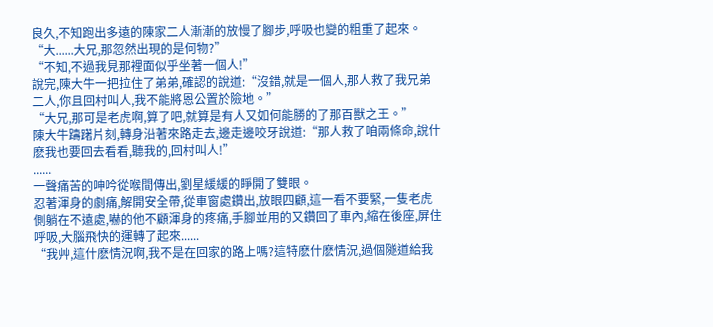良久,不知跑出多遠的陳家二人漸漸的放慢了腳步,呼吸也變的粗重了起來。
“大......大兄,那忽然出現的是何物?”
“不知,不過我見那裡面似乎坐著一個人!”
說完,陳大牛一把拉住了弟弟,確認的說道:“沒錯,就是一個人,那人救了我兄弟二人,你且回村叫人,我不能將恩公置於險地。”
“大兄,那可是老虎啊,算了吧,就算是有人又如何能勝的了那百獸之王。”
陳大牛躊躇片刻,轉身沿著來路走去,邊走邊咬牙說道:“那人救了咱兩條命,說什麽我也要回去看看,聽我的,回村叫人!”
......
一聲痛苦的呻吟從喉間傳出,劉星緩緩的睜開了雙眼。
忍著渾身的劇痛,解開安全帶,從車窗處鑽出,放眼四顧,這一看不要緊,一隻老虎側躺在不遠處,嚇的他不顧渾身的疼痛,手腳並用的又鑽回了車內,縮在後座,屏住呼吸,大腦飛快的運轉了起來......
“我艸,這什麽情況啊,我不是在回家的路上嗎?這特麽什麽情況,過個隧道給我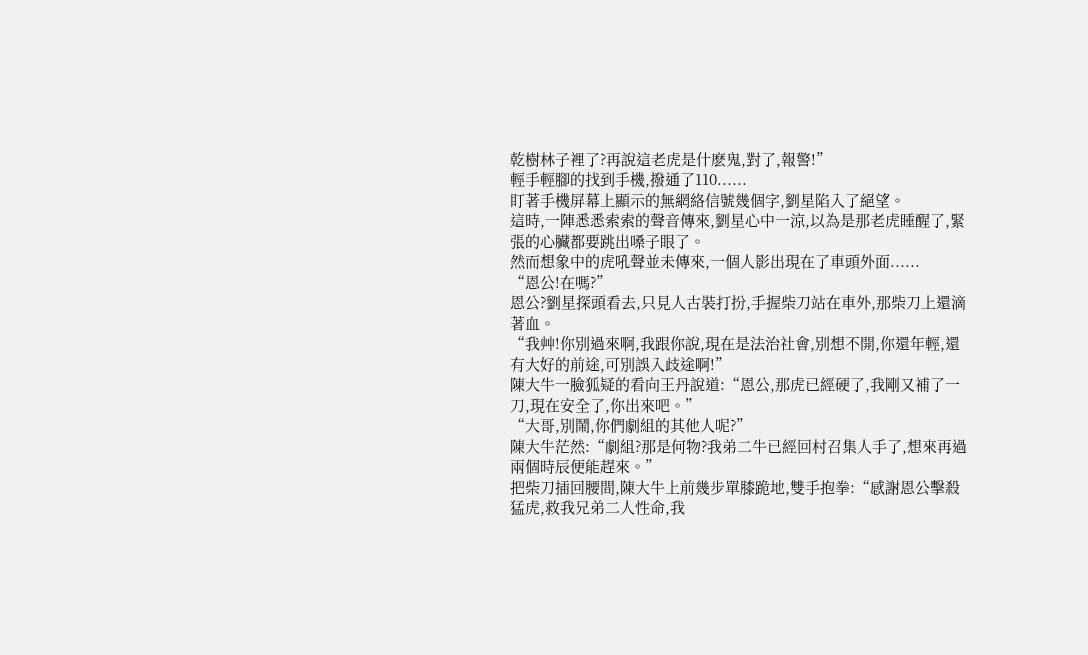乾樹林子裡了?再說這老虎是什麽鬼,對了,報警!”
輕手輕腳的找到手機,撥通了110......
盯著手機屏幕上顯示的無網絡信號幾個字,劉星陷入了絕望。
這時,一陣悉悉索索的聲音傳來,劉星心中一涼,以為是那老虎睡醒了,緊張的心臟都要跳出嗓子眼了。
然而想象中的虎吼聲並未傳來,一個人影出現在了車頭外面......
“恩公!在嗎?”
恩公?劉星探頭看去,只見人古裝打扮,手握柴刀站在車外,那柴刀上還滴著血。
“我艸!你別過來啊,我跟你說,現在是法治社會,別想不開,你還年輕,還有大好的前途,可別誤入歧途啊!”
陳大牛一臉狐疑的看向王丹說道:“恩公,那虎已經硬了,我剛又補了一刀,現在安全了,你出來吧。”
“大哥,別鬧,你們劇組的其他人呢?”
陳大牛茫然:“劇組?那是何物?我弟二牛已經回村召集人手了,想來再過兩個時辰便能趕來。”
把柴刀插回腰間,陳大牛上前幾步單膝跪地,雙手抱拳:“感謝恩公擊殺猛虎,救我兄弟二人性命,我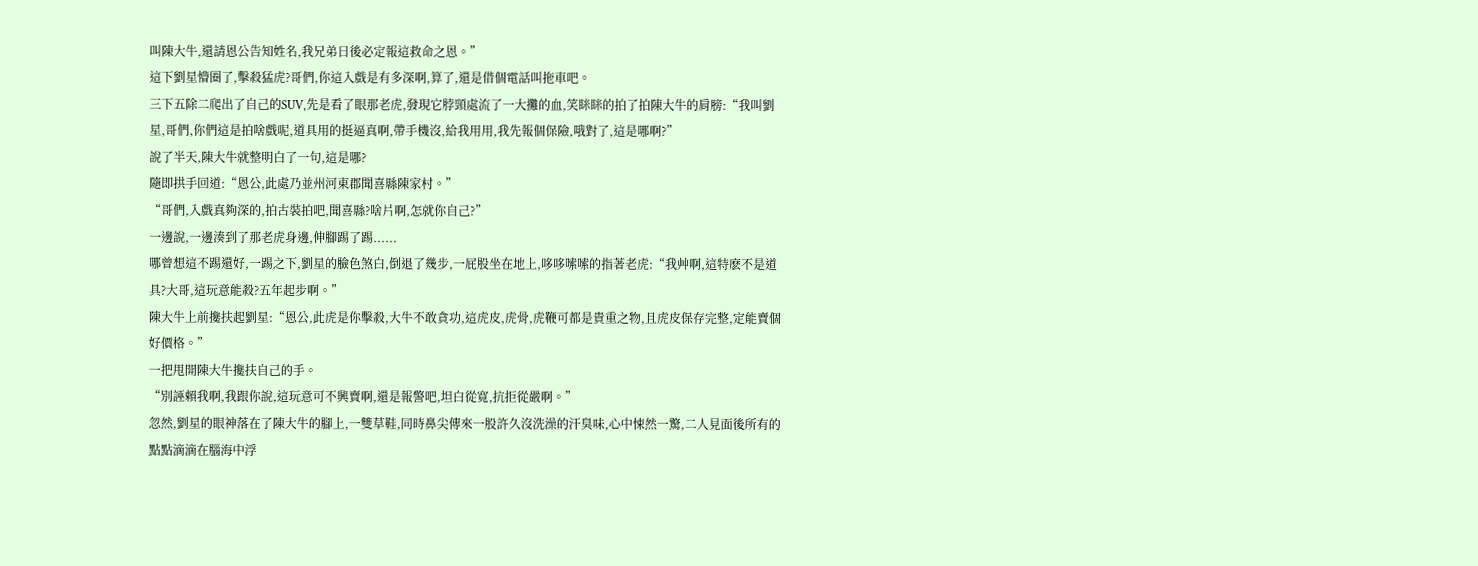叫陳大牛,還請恩公告知姓名,我兄弟日後必定報這救命之恩。”
這下劉星懵圈了,擊殺猛虎?哥們,你這入戲是有多深啊,算了,還是借個電話叫拖車吧。
三下五除二爬出了自己的SUV,先是看了眼那老虎,發現它脖頸處流了一大攤的血,笑眯眯的拍了拍陳大牛的肩膀:“我叫劉星,哥們,你們這是拍啥戲呢,道具用的挺逼真啊,帶手機沒,給我用用,我先報個保險,哦對了,這是哪啊?”
說了半天,陳大牛就整明白了一句,這是哪?
隨即拱手回道:“恩公,此處乃並州河東郡聞喜縣陳家村。”
“哥們,入戲真夠深的,拍古裝拍吧,聞喜縣?啥片啊,怎就你自己?”
一邊說,一邊湊到了那老虎身邊,伸腳踢了踢......
哪曾想這不踢還好,一踢之下,劉星的臉色煞白,倒退了幾步,一屁股坐在地上,哆哆嗦嗦的指著老虎:“我艸啊,這特麽不是道具?大哥,這玩意能殺?五年起步啊。”
陳大牛上前攙扶起劉星:“恩公,此虎是你擊殺,大牛不敢貪功,這虎皮,虎骨,虎鞭可都是貴重之物,且虎皮保存完整,定能賣個好價格。”
一把甩開陳大牛攙扶自己的手。
“別誣賴我啊,我跟你說,這玩意可不興賣啊,還是報警吧,坦白從寬,抗拒從嚴啊。”
忽然,劉星的眼神落在了陳大牛的腳上,一雙草鞋,同時鼻尖傳來一股許久沒洗澡的汗臭味,心中悚然一驚,二人見面後所有的點點滴滴在腦海中浮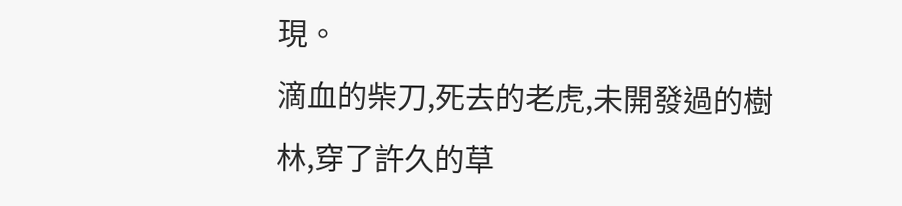現。
滴血的柴刀,死去的老虎,未開發過的樹林,穿了許久的草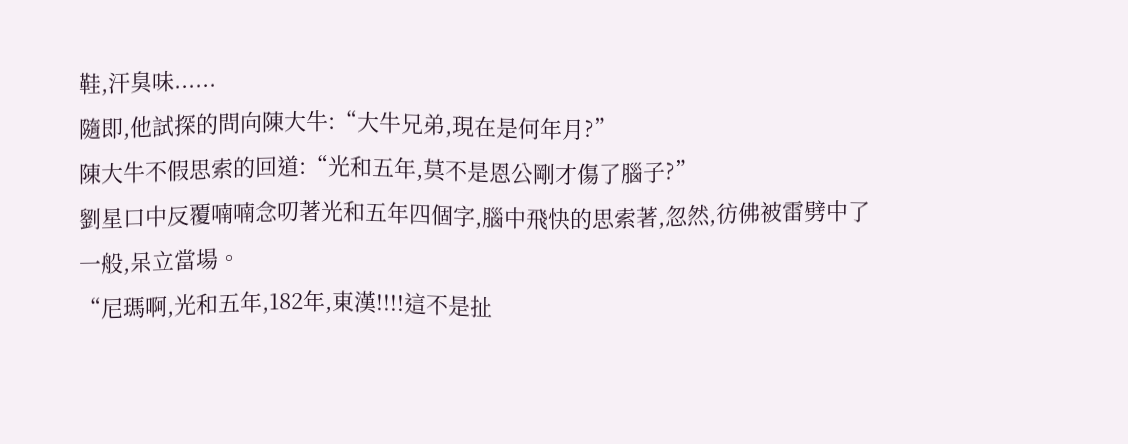鞋,汗臭味......
隨即,他試探的問向陳大牛:“大牛兄弟,現在是何年月?”
陳大牛不假思索的回道:“光和五年,莫不是恩公剛才傷了腦子?”
劉星口中反覆喃喃念叨著光和五年四個字,腦中飛快的思索著,忽然,彷佛被雷劈中了一般,呆立當場。
“尼瑪啊,光和五年,182年,東漢!!!!這不是扯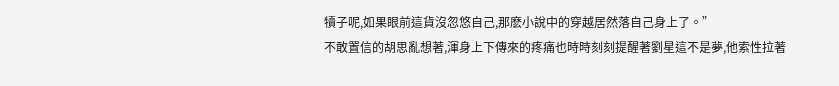犢子呢,如果眼前這貨沒忽悠自己,那麽小說中的穿越居然落自己身上了。”
不敢置信的胡思亂想著,渾身上下傳來的疼痛也時時刻刻提醒著劉星這不是夢,他索性拉著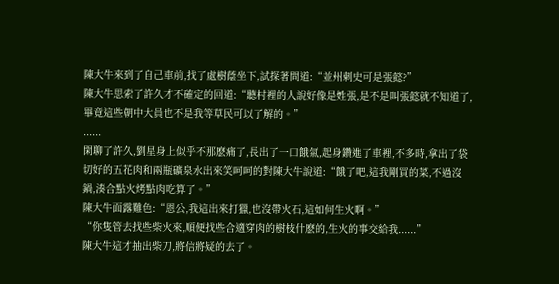陳大牛來到了自己車前,找了處樹蔭坐下,試探著問道:“並州刺史可是張懿?”
陳大牛思索了許久才不確定的回道:“聽村裡的人說好像是姓張,是不是叫張懿就不知道了,畢竟這些朝中大員也不是我等草民可以了解的。”
......
閑聊了許久,劉星身上似乎不那麽痛了,長出了一口餓氣,起身鑽進了車裡,不多時,拿出了袋切好的五花肉和兩瓶礦泉水出來笑呵呵的對陳大牛說道:“餓了吧,這我剛買的菜,不過沒鍋,湊合點火烤點肉吃算了。”
陳大牛面露難色:“恩公,我這出來打獵,也沒帶火石,這如何生火啊。”
“你隻管去找些柴火來,順便找些合適穿肉的樹枝什麽的,生火的事交給我......”
陳大牛這才抽出柴刀,將信將疑的去了。